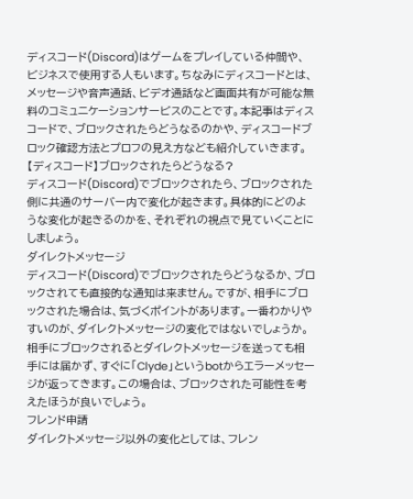ディスコード(Discord)はゲームをプレイしている仲間や、ビジネスで使用する人もいます。ちなみにディスコードとは、メッセージや音声通話、ビデオ通話など画面共有が可能な無料のコミュニケーションサービスのことです。本記事はディスコードで、ブロックされたらどうなるのかや、ディスコードブロック確認方法とプロフの見え方なども紹介していきます。
【ディスコード】ブロックされたらどうなる?
ディスコード(Discord)でブロックされたら、ブロックされた側に共通のサーバー内で変化が起きます。具体的にどのような変化が起きるのかを、それぞれの視点で見ていくことにしましょう。
ダイレクトメッセージ
ディスコード(Discord)でブロックされたらどうなるか、ブロックされても直接的な通知は来ません。ですが、相手にブロックされた場合は、気づくポイントがあります。一番わかりやすいのが、ダイレクトメッセージの変化ではないでしょうか。相手にブロックされるとダイレクトメッセージを送っても相手には届かず、すぐに「Clyde」というbotからエラーメッセージが返ってきます。この場合は、ブロックされた可能性を考えたほうが良いでしょう。
フレンド申請
ダイレクトメッセージ以外の変化としては、フレン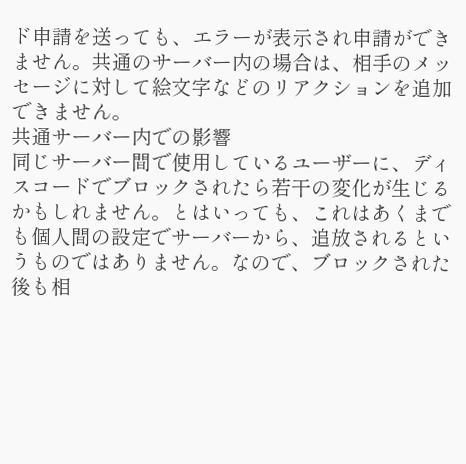ド申請を送っても、エラーが表示され申請ができません。共通のサーバー内の場合は、相手のメッセージに対して絵文字などのリアクションを追加できません。
共通サーバー内での影響
同じサーバー間で使用しているユーザーに、ディスコードでブロックされたら若干の変化が生じるかもしれません。とはいっても、これはあくまでも個人間の設定でサーバーから、追放されるというものではありません。なので、ブロックされた後も相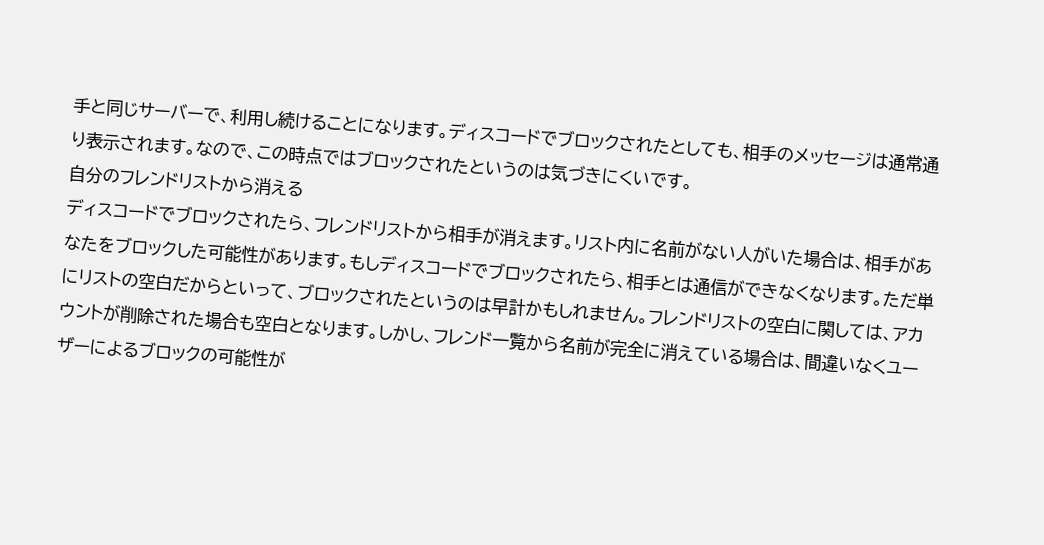手と同じサーバーで、利用し続けることになります。ディスコードでブロックされたとしても、相手のメッセージは通常通り表示されます。なので、この時点ではブロックされたというのは気づきにくいです。
自分のフレンドリストから消える
ディスコードでブロックされたら、フレンドリストから相手が消えます。リスト内に名前がない人がいた場合は、相手があなたをブロックした可能性があります。もしディスコードでブロックされたら、相手とは通信ができなくなります。ただ単にリストの空白だからといって、ブロックされたというのは早計かもしれません。フレンドリストの空白に関しては、アカウントが削除された場合も空白となります。しかし、フレンド一覧から名前が完全に消えている場合は、間違いなくユーザーによるブロックの可能性が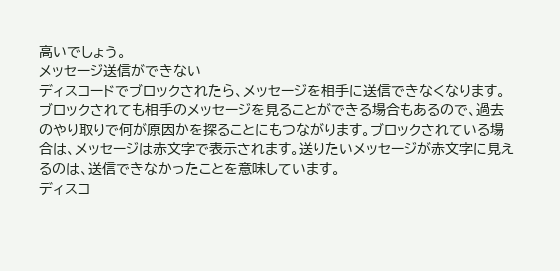高いでしょう。
メッセージ送信ができない
ディスコードでブロックされたら、メッセージを相手に送信できなくなります。ブロックされても相手のメッセージを見ることができる場合もあるので、過去のやり取りで何が原因かを探ることにもつながります。ブロックされている場合は、メッセージは赤文字で表示されます。送りたいメッセージが赤文字に見えるのは、送信できなかったことを意味しています。
ディスコ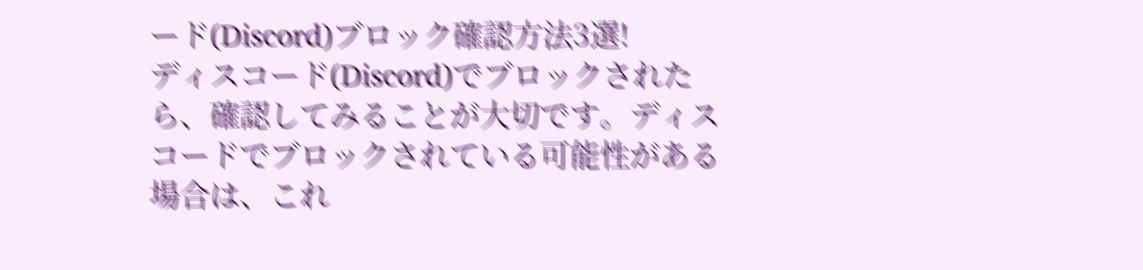ード(Discord)ブロック確認方法3選!
ディスコード(Discord)でブロックされたら、確認してみることが大切です。ディスコードでブロックされている可能性がある場合は、これ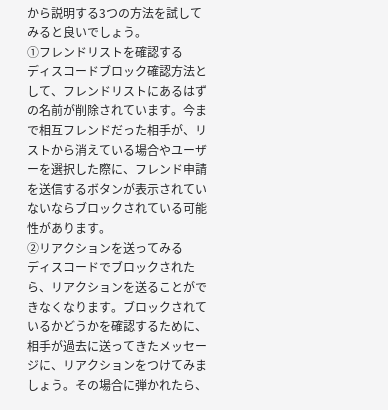から説明する3つの方法を試してみると良いでしょう。
①フレンドリストを確認する
ディスコードブロック確認方法として、フレンドリストにあるはずの名前が削除されています。今まで相互フレンドだった相手が、リストから消えている場合やユーザーを選択した際に、フレンド申請を送信するボタンが表示されていないならブロックされている可能性があります。
②リアクションを送ってみる
ディスコードでブロックされたら、リアクションを送ることができなくなります。ブロックされているかどうかを確認するために、相手が過去に送ってきたメッセージに、リアクションをつけてみましょう。その場合に弾かれたら、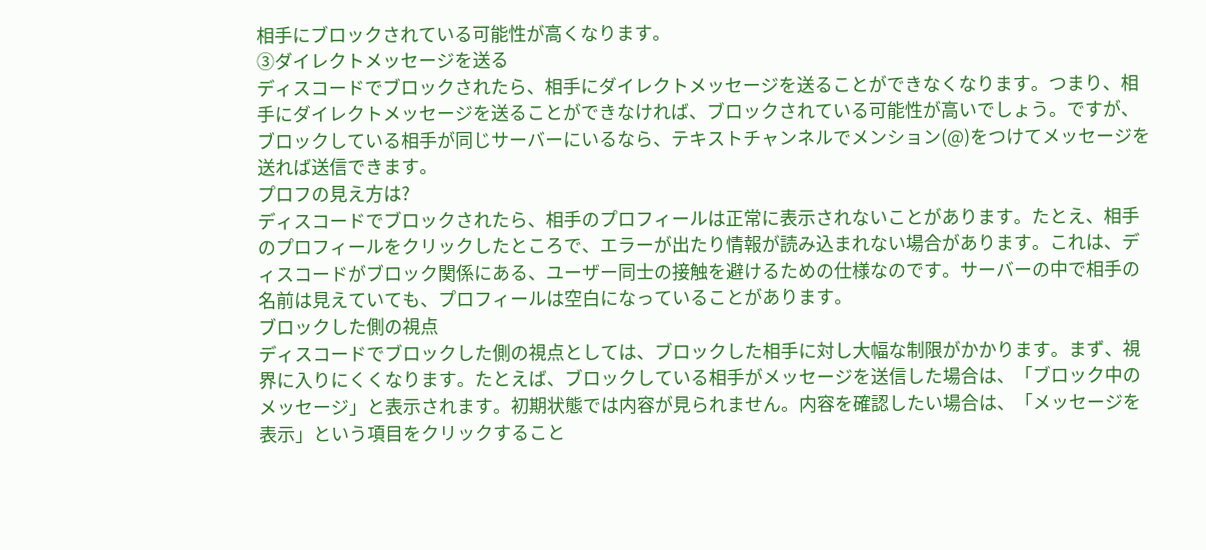相手にブロックされている可能性が高くなります。
③ダイレクトメッセージを送る
ディスコードでブロックされたら、相手にダイレクトメッセージを送ることができなくなります。つまり、相手にダイレクトメッセージを送ることができなければ、ブロックされている可能性が高いでしょう。ですが、ブロックしている相手が同じサーバーにいるなら、テキストチャンネルでメンション(@)をつけてメッセージを送れば送信できます。
プロフの見え方は?
ディスコードでブロックされたら、相手のプロフィールは正常に表示されないことがあります。たとえ、相手のプロフィールをクリックしたところで、エラーが出たり情報が読み込まれない場合があります。これは、ディスコードがブロック関係にある、ユーザー同士の接触を避けるための仕様なのです。サーバーの中で相手の名前は見えていても、プロフィールは空白になっていることがあります。
ブロックした側の視点
ディスコードでブロックした側の視点としては、ブロックした相手に対し大幅な制限がかかります。まず、視界に入りにくくなります。たとえば、ブロックしている相手がメッセージを送信した場合は、「ブロック中のメッセージ」と表示されます。初期状態では内容が見られません。内容を確認したい場合は、「メッセージを表示」という項目をクリックすること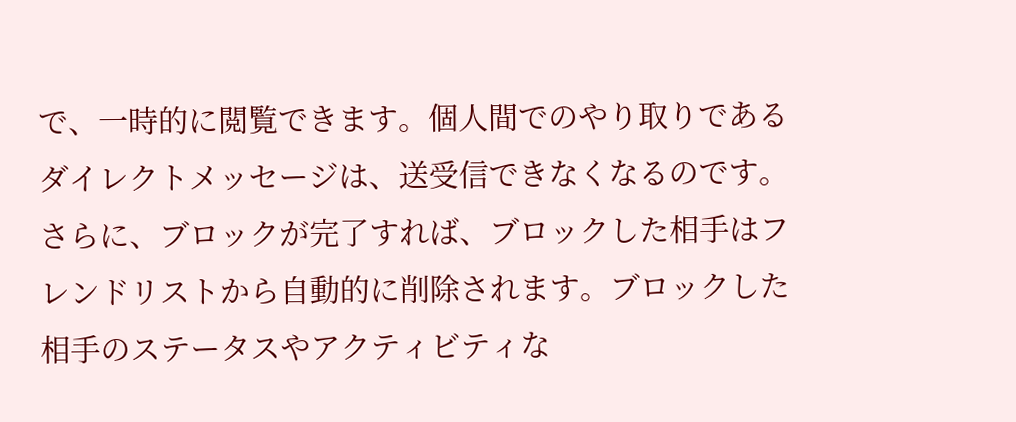で、一時的に閲覧できます。個人間でのやり取りであるダイレクトメッセージは、送受信できなくなるのです。さらに、ブロックが完了すれば、ブロックした相手はフレンドリストから自動的に削除されます。ブロックした相手のステータスやアクティビティな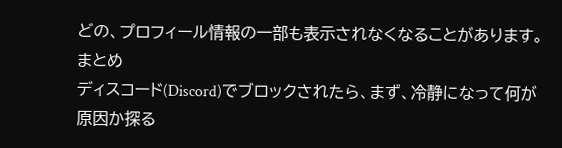どの、プロフィール情報の一部も表示されなくなることがあります。
まとめ
ディスコード(Discord)でブロックされたら、まず、冷静になって何が原因か探る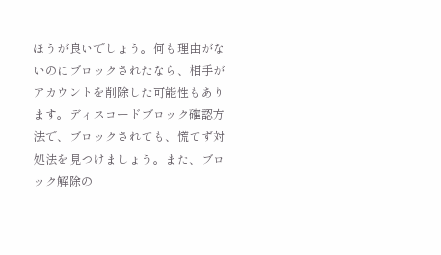ほうが良いでしょう。何も理由がないのにブロックされたなら、相手がアカウントを削除した可能性もあります。ディスコードブロック確認方法で、ブロックされても、慌てず対処法を見つけましょう。また、ブロック解除の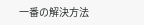一番の解決方法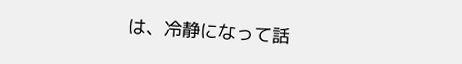は、冷静になって話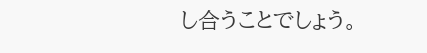し合うことでしょう。